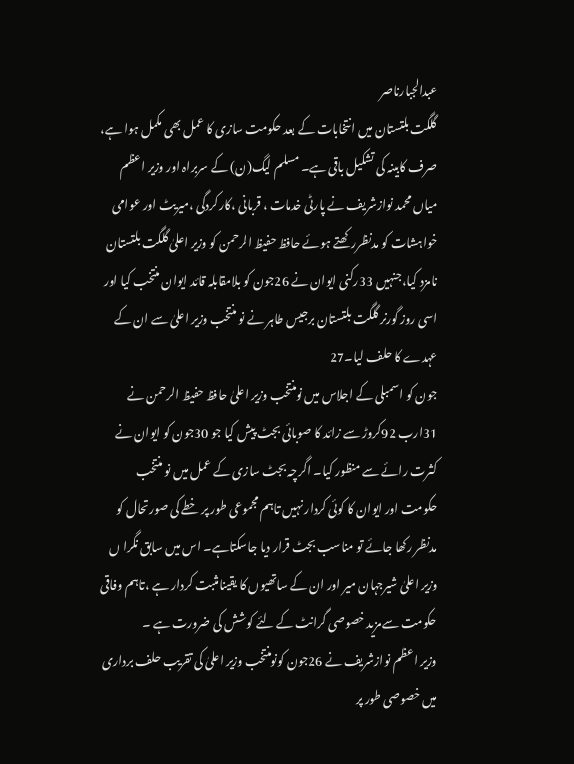عبدالجبارناصر
گلگت بلتستان میں انتخابات کے بعد حکومت سازی کا عمل بھی مکمل ہوا ہے، صرف کابینہ کی تشکیل باقی ہے۔ مسلم لیگ(ن) کے سربراہ اور وزیر اعظم میاں محمد نوازشریف نے پارٹی خدمات ، قربانی ،کارکردگی ،میریٹ اور عوامی خواہشات کو مدنظررکھتے ہوئے حافظ حفیظ الرحمن کو وزیر اعلیٰ گلگت بلتستان نامزد کیا،جنہیں 33رکنی ایوان نے 26جون کو بلامقابلہ قائد ایوان منتخب کیا اور اسی روز گورنر گلگت بلتستان برجیس طاہر نے نو منتخب وزیر اعلیٰ سے ان کے عہدے کا حلف لیا۔27
جون کو اسمبلی کے اجلاس میں نومنتخب وزیر اعلیٰ حافظ حفیظ الرحمن نے 31ارب 92کروڑ سے زائد کا صوبائی بجٹ پیش کیا جو 30جون کو ایوان نے کثرت رائے سے منظور کیا۔ اگرچہ بجٹ سازی کے عمل میں نو منتخب حکومت اور ایوان کا کوئی کردار نہیں تاہم مجموعی طور پر خطے کی صورتحال کو مدنظر رکھا جائے تو مناسب بجٹ قرار دیا جاسکتاہے۔ اس میں سابق نگرا ں وزیر اعلیٰ شیرجہان میر اور ان کے ساتھیوں کا یقینامثبت کردار ہے ،تاہم وفاقی حکومت سےمزید خصوصی گرانٹ کے لئے کوشش کی ضرورت ہے ۔
وزیر اعظم نوازشریف نے 26جون کونومنتخب وزیر اعلیٰ کی تقریب حلف برداری میں خصوصی طور پر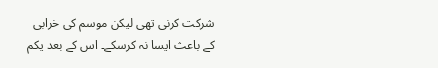شرکت کرنی تھی لیکن موسم کی خرابی کے باعث ایسا نہ کرسکے۔ اس کے بعد یکم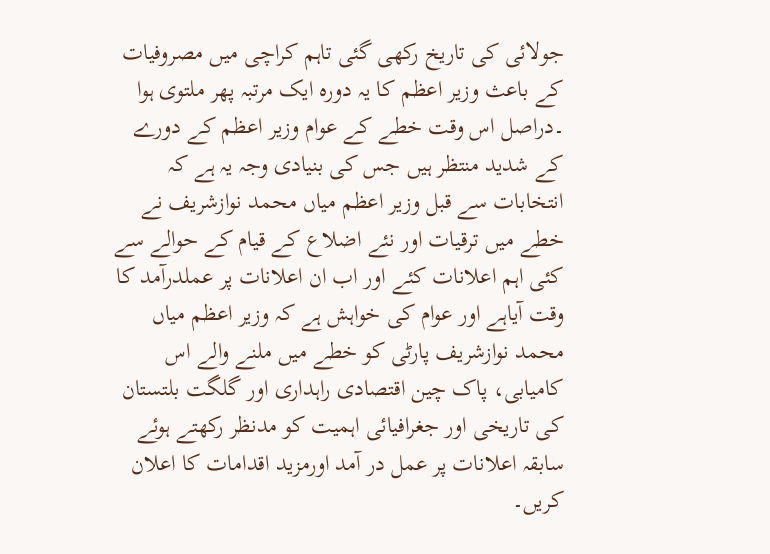جولائی کی تاریخ رکھی گئی تاہم کراچی میں مصروفیات کے باعث وزیر اعظم کا یہ دورہ ایک مرتبہ پھر ملتوی ہوا ۔دراصل اس وقت خطے کے عوام وزیر اعظم کے دورے کے شدید منتظر ہیں جس کی بنیادی وجہ یہ ہے کہ انتخابات سے قبل وزیر اعظم میاں محمد نوازشریف نے خطے میں ترقیات اور نئے اضلاع کے قیام کے حوالے سے کئی اہم اعلانات کئے اور اب ان اعلانات پر عملدرآمد کا وقت آیاہے اور عوام کی خواہش ہے کہ وزیر اعظم میاں محمد نوازشریف پارٹی کو خطے میں ملنے والے اس کامیابی، پاک چین اقتصادی راہداری اور گلگت بلتستان کی تاریخی اور جغرافیائی اہمیت کو مدنظر رکھتے ہوئے سابقہ اعلانات پر عمل در آمد اورمزید اقدامات کا اعلان کریں۔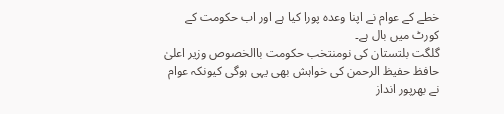خطے کے عوام نے اپنا وعدہ پورا کیا ہے اور اب حکومت کے کورٹ میں بال ہے۔
گلگت بلتستان کی نومنتخب حکومت باالخصوص وزیر اعلیٰ حافظ حفیظ الرحمن کی خواہش بھی یہی ہوگی کیونکہ عوام نے بھرپور انداز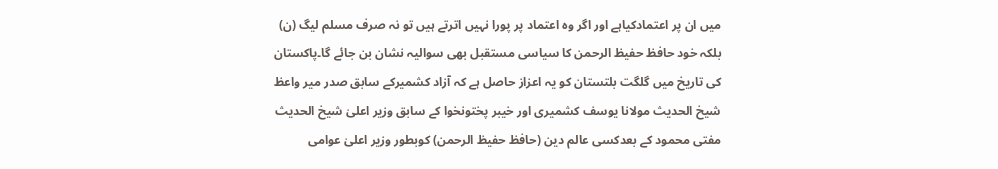میں ان پر اعتمادکیاہے اور اگر وہ اعتماد پر پورا نہیں اترتے ہیں تو نہ صرف مسلم لیگ (ن) بلکہ خود حافظ حفیظ الرحمن کا سیاسی مستقبل بھی سوالیہ نشان بن جائے گا۔پاکستان کی تاریخ میں گلگت بلتستان کو یہ اعزاز حاصل ہے کہ آزاد کشمیرکے سابق صدر میر واعظ شیخ الحدیث مولانا یوسف کشمیری اور خیبر پختونخوا کے سابق وزیر اعلیٰ شیخ الحدیث مفتی محمود کے بعدکسی عالم دین (حافظ حفیظ الرحمن) کوبطور وزیر اعلیٰ عوامی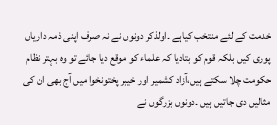خدمت کے لئے منتخب کیاہے ۔اولذکر دونوں نے نہ صرف اپنی ذمہ داریاں پوری کیں بلکہ قوم کو بتادیا کہ علماء کو موقع دیا جائے تو وہ بہتر نظام حکومت چلا سکتے ہیں،آزاد کشمیر اور خیبر پختونخوا میں آج بھی ان کی مثالیں دی جاتیں ہیں ۔دونوں بزرگوں نے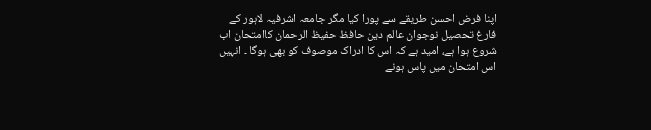اپنا فرض احسن طریقے سے پورا کیا مگر جامعہ اشرفیہ لاہور کے فارغ تحصیل نوجوان عالم دین حافظ حفیظ الرحمان کاامتحان اب شروع ہوا ہے، امید ہے کہ اس کا ادراک موصوف کو بھی ہوگا ۔ انہیں اس امتحان میں پاس ہونے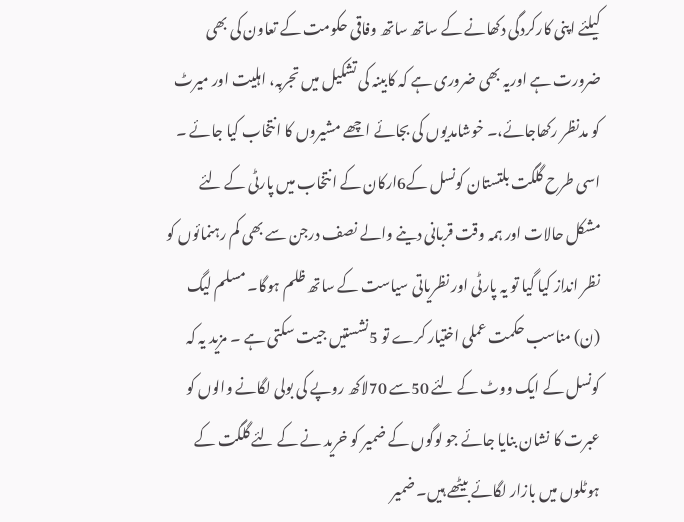کیلئے اپنی کارکردگی دکھانے کے ساتھ ساتھ وفاقی حکومت کے تعاون کی بھی ضرورت ہے اوریہ بھی ضروری ہے کہ کابینہ کی تشکیل میں تجربہ، اہلیت اور میرٹ کو مدنظر رکھاجائے،۔ خوشامدیوں کی بجائے اچھے مشیروں کا انتخاب کیا جائے ۔
اسی طرح گلگت بلتستان کونسل کے6ارکان کے انتخاب میں پارٹی کے لئے مشکل حالات اور ہمہ وقت قربانی دینے والے نصف درجن سے بھی کم رہنمائوں کو نظر انداز کیا گیا تو یہ پارٹی اور نظریاتی سیاست کے ساتھ ظلم ہوگا۔ مسلم لیگ (ن) مناسب حکمت عملی اختیار کرے تو 5نشستیں جیت سکتی ہے ۔ مزید یہ کہ کونسل کے ایک ووٹ کے لئے 50سے 70لاکھ روپے کی بولی لگانے والوں کو عبرت کا نشان بنایا جائے جو لوگوں کے ضمیر کو خرید نے کے لئے گلگت کے ہوٹلوں میں بازار لگائے بیٹھے ہیں۔ ضمیر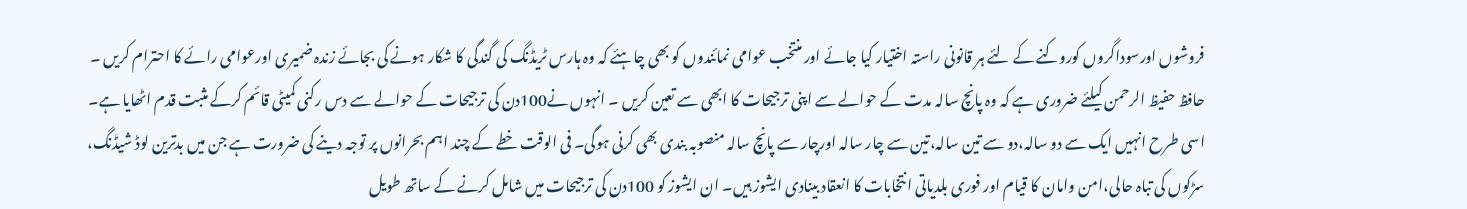فروشوں اورسوداگروں کوروکنے کے لئے ہر قانونی راستہ اختیار کیا جائے اور منتخب عوامی نمائندوں کو بھی چاہئے کہ وہ ہارس ٹریڈنگ کی گندگی کا شکار ہونے کی بجائے زندہ ضمیری اورعوامی رائے کا احترام کریں ۔
حافظ حفیظ الرحمن کیلئے ضروری ہے کہ وہ پانچ سالہ مدت کے حوالے سے اپنی ترجیحات کا ابھی سے تعین کریں ۔ انہوں نے100دن کی ترجیحات کے حوالے سے دس رکنی کمیٹی قائم کرکے مثبت قدم اٹھایا ہے۔ اسی طرح انہیں ایک سے دو سالہ،دو سے تین سالہ،تین سے چار سالہ اورچار سے پانچ سالہ منصوبہ بندی بھی کرنی ہوگی۔ فی الوقت خطے کے چند اہم بحرانوں پر توجہ دینے کی ضرورت ہے جن میں بدترین لوڈ شیڈنگ، سڑکوں کی تباہ حالی،امن وامان کا قیام اور فوری بلدیاتی انتخابات کا انعقاد بینادی ایشوز ہیں۔ ان ایشوز کو 100دن کی ترجیحات میں شامل کرنے کے ساتھ طویل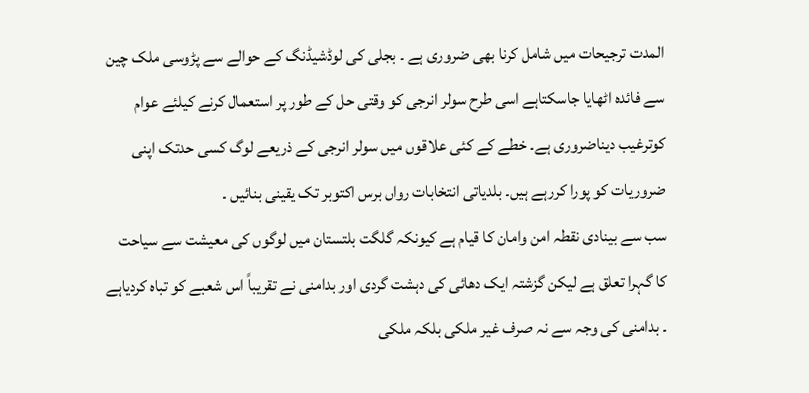المدت ترجیحات میں شامل کرنا بھی ضروری ہے ۔ بجلی کی لوڈشیڈنگ کے حوالے سے پڑوسی ملک چین سے فائدہ اٹھایا جاسکتاہے اسی طرح سولر انرجی کو وقتی حل کے طور پر استعمال کرنے کیلئے عوام کوترغیب دیناضروری ہے۔ خطے کے کئی علاقوں میں سولر انرجی کے ذریعے لوگ کسی حدتک اپنی ضروریات کو پورا کررہے ہیں۔ بلدیاتی انتخابات رواں برس اکتوبر تک یقینی بنائیں ۔
سب سے بینادی نقطہ امن وامان کا قیام ہے کیونکہ گلگت بلتستان میں لوگوں کی معیشت سے سیاحت کا گہرا تعلق ہے لیکن گزشتہ ایک دھائی کی دہشت گردی اور بدامنی نے تقریباً اس شعبے کو تباہ کردیاہے ۔ بدامنی کی وجہ سے نہ صرف غیر ملکی بلکہ ملکی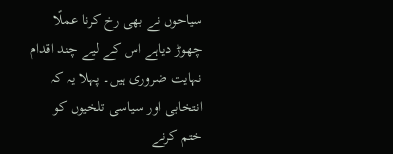سیاحوں نے بھی رخ کرنا عملًا چھوڑ دیاہے اس کے لیے چند اقدام نہایت ضروری ہیں۔ پہلا یہ کہ انتخابی اور سیاسی تلخیوں کو ختم کرنے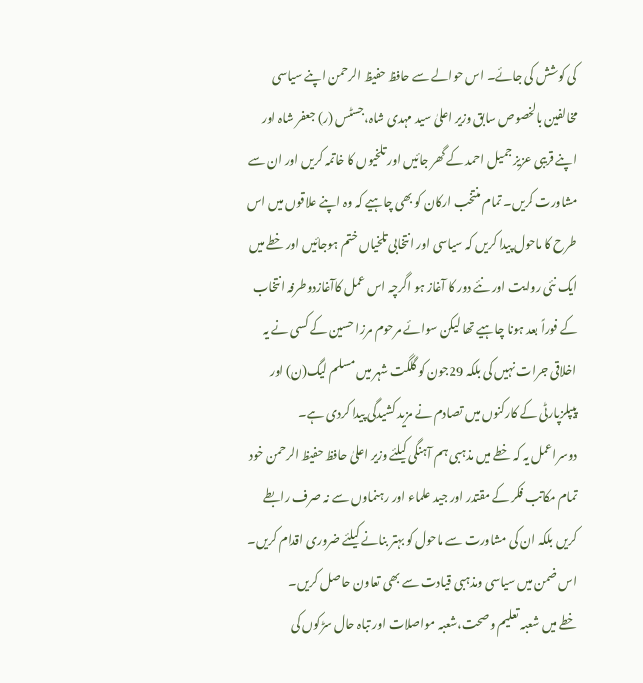کی کوشش کی جائے۔ اس حوالے سے حافظ حفیظ الرحمن اپنے سیاسی مخالفین بالخصوص سابق وزیر اعلیٰ سید مہدی شاہ،جسٹس (ر) جعفر شاہ اور اپنے قریبی عزیز جمیل احمد کے گھر جائیں اور تلخیوں کا خاتمہ کریں اور ان سے مشاورت کریں۔ تمام منتخب ارکان کو بھی چاہیے کہ وہ اپنے علاقوں میں اس طرح کا ماحول پیدا کریں کہ سیاسی اور انتخابی تلخیاں ختم ہوجائیں اور خطے میں ایک نئی روایت اور نئے دور کا آغاز ہو اگرچہ اس عمل کاآغازدوطرفہ انتخاب کے فوراً بعد ہونا چاہیے تھا لیکن سوائے مرحوم مرزا حسین کے کسی نے یہ اخلاقی جرات نہیں کی بلکہ 29جون کو گلگت شہر میں مسلم لیگ(ن) اور پیپلزپارٹی کے کارکنوں میں تصادم نے مزید کشیدگی پیدا کردی ہے۔
دوسراعمل یہ کہ خطے میں مذہبی ہم آہنگی کیلئے وزیر اعلیٰ حافظ حفیظ الرحمن خود تمام مکاتب فکر کے مقتدر اور جید علماء اور رہنماوں سے نہ صرف رابطے کریں بلکہ ان کی مشاورت سے ماحول کو بہتر بنانے کیلئے ضروری اقدام کریں۔ اس ضمن میں سیاسی ومذہبی قیادت سے بھی تعاون حاصل کریں۔
خطے میں شعبہ تعلیم وصحت،شعبہ مواصلات اور تباہ حال سڑکوں کی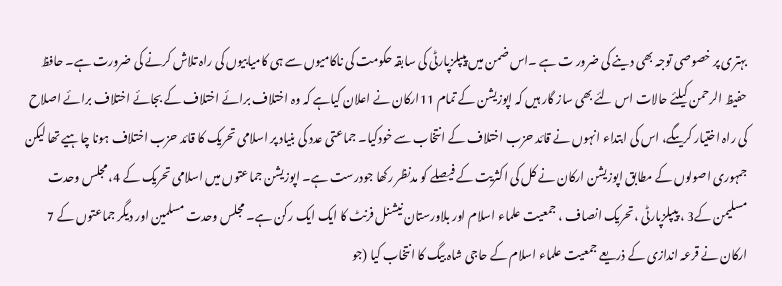بہتری پر خصوصی توجہ بھی دینے کی ضرور ت ہے ۔اس ضمن میں پیپلزپارٹی کی سابقہ حکومت کی ناکامیوں سے ہی کامیابیوں کی راہ تلاش کرنے کی ضرورت ہے۔ حافظ حفیظ الرحمن کیلئے حالات اس لئے بھی ساز گار ہیں کہ اپوزیشن کے تمام 11ارکان نے اعلان کیاہے کہ وہ اختلاف برائے اختلاف کے بجائے اختلاف برائے اصلاح کی راہ اختیار کریںگے، اس کی ابتداء انہوں نے قائد حزب اختلاف کے انتخاب سے خودکیا۔ جماعتی عدد کی بنیاد پر اسلامی تحریک کا قائد حزب اختلاف ہونا چاہیے تھا لیکن جمہوری اصولوں کے مطابق اپوزیشن ارکان نے کل کی اکثریت کے فیصلے کو مدنظر رکھا جودرست ہے۔ اپوزیشن جماعتوں میں اسلامی تحریک کے 4، مجلس وحدت مسلیمن کے3 ، پیپلزپارٹی ،تحریک انصاف ، جمعیت علماء اسلام اور بلاورستان نیشنل فرنٹ کا ایک ایک رکن ہے۔ مجلس وحدت مسلمین اور دیگر جماعتوں کے 7 ارکان نے قرعہ اندازی کے ذریعے جمعیت علماء اسلام کے حاجی شاہ بیگ کا انتخاب کیا (جو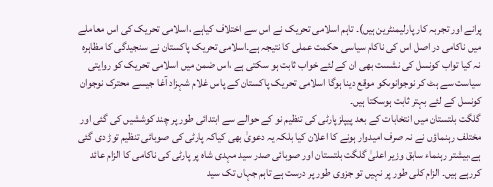پرانے اور تجربہ کار پارلیمنٹرین ہیں)۔ تاہم اسلامی تحریک نے اس سے اختلاف کیاہے ،اسلامی تحریک کی اس معاملے میں ناکامی در اصل اس کی ناکام سیاسی حکمت عملی کا نتیجہ ہے۔اسلامی تحریک پاکستان نے سنجیدگی کا مظاہرہ نہ کیا تواب کونسل کی نشست بھی ان کے لئے خواب ثابت ہو سکتی ہے ،اس ضمن میں اسلامی تحریک کو روایتی سیاست سے ہٹ کر نوجوانوںکو موقع دینا ہوگا اسلامی تحریک پاکستان کے پاس غلام شہزاد آغا جیسے محترک نوجوان کونسل کے لئے بہتر ثابت ہوسکتا ہیں۔
گلگت بلتستان میں انتخابات کے بعد پیپلزپارٹی کی تنظیم نو کے حوالے سے ابتدائی طور پر چند کوششیں کی گئی اور مختلف رہنماؤں نے نہ صرف امیدوار ہونے کا اعلان کیا بلکہ یہ دعویٰ بھی کیاکہ پارٹی کی صوبائی تنظیم توڑ دی گئی ہے،بیشتر رہنماء سابق وزیر اعلیٰ گلگت بلتستان اور صوبائی صدر سید مہدی شاہ پر پارٹی کی ناکامی کا الزام عائد کررہے ہیں۔ الزام کلی طور پر نہیں تو جزوی طور پر درست ہے تاہم جہاں تک سید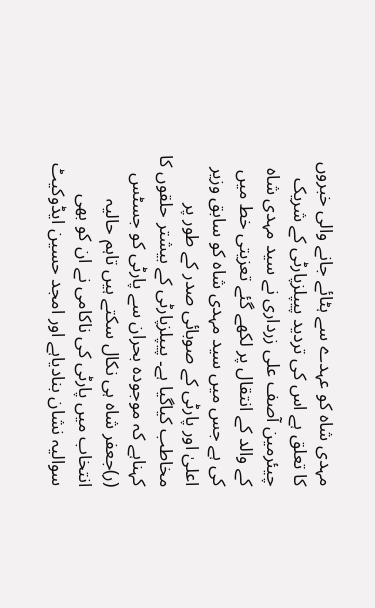مہدی شاہ کو عہدے سے ہٹائے جانے والی خبروں کا تعلق ہے اس کی تردید پیپلزپارٹی کے شریک چیئرمین آصف علی زرداری نے سید مہدی شاہ کے والد کے انتقال پر لکھے گئے تعزیتی خط میں کی ہے جس میں سید مہدی شاہ کو سابق وزیر اعلیٰ اور پارٹی کے صوبائی صدر کے طور پر مخاطب کیاگیا ہے۔ پیپلزپارٹی کے بیشتر حلقوں کا کہناہے کہ موجودہ بحران سے پارٹی کو جسٹس (ر)جعفر شاہ ہی نکال سکتے ہیں تاہم حالیہ انتخاب میں پارٹی کی ناکامی نے ان کو بھی سوالیہ نشان بنادیاہے اور امجد حسین ایڈوکیٹ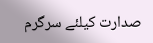صدارت کیلئے سرگرم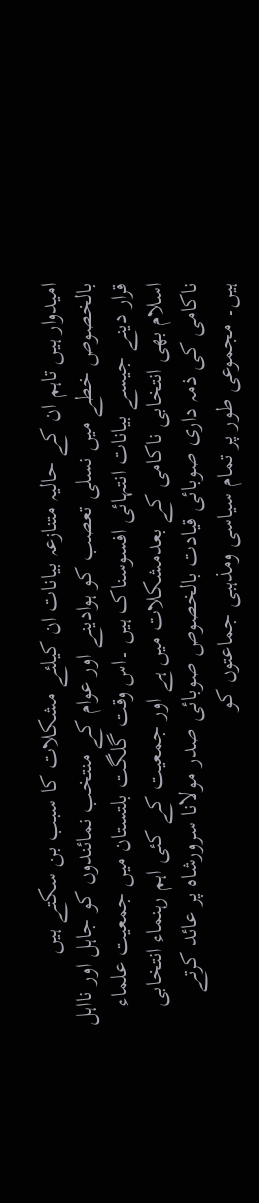امیدوار ہیں تاہم ان کے حالیہ متنازعہ بیانات ان کیلئے مشکلات کا سبب بن سکتے ہیں بالخصوص خطے میں نسلی تعصب کو ہوادینے اور عوام کے منتخب نمائندوں کو جاہل اور نااہل قرار دینے جیسے بیانات انتہائی افسوسناک ہیں ۔اس وقت گلگت بلتستان میں جمعیت علماء اسلام بھی انتخابی ناکامی کے بعدمشکلات میں ہے اور جمعیت کے کئی اہم رہنماء انتخابی ناکامی کی ذمہ داری صوبائی قیادت بالخصوص صوبائی صدر مولانا سرورشاہ پر عائد کرتے ہیں۔ مجموعی طور پر تمام سیاسی ومذہبی جماعتوں کو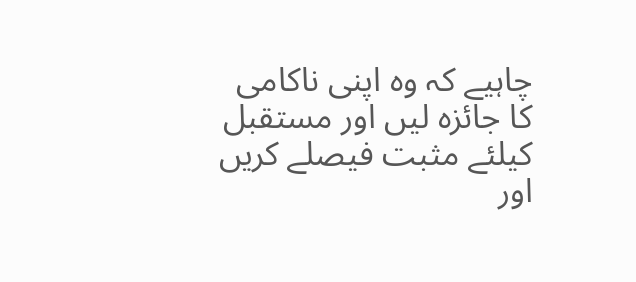چاہیے کہ وہ اپنی ناکامی کا جائزہ لیں اور مستقبل کیلئے مثبت فیصلے کریں اور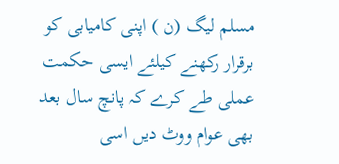مسلم لیگ (ن ) اپنی کامیابی کو برقرار رکھنے کیلئے ایسی حکمت عملی طے کرے کہ پانچ سال بعد بھی عوام ووٹ دیں اسی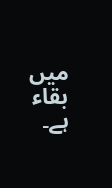میں بقاء ہے۔